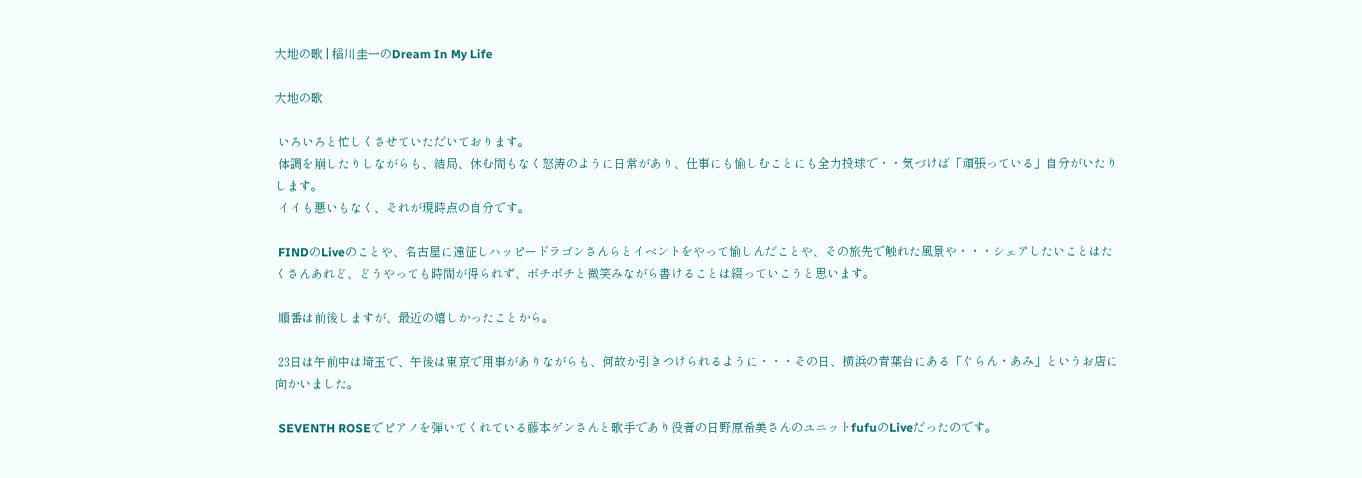大地の歌 | 稲川圭一のDream In My Life

大地の歌

 いろいろと忙しくさせていただいております。
 体調を崩したりしながらも、結局、休む間もなく怒涛のように日常があり、仕事にも愉しむことにも全力投球で・・気づけば「頑張っている」自分がいたりします。
 イイも悪いもなく、それが現時点の自分です。

 FINDのLiveのことや、名古屋に遠征しハッピードラゴンさんらとイベントをやって愉しんだことや、その旅先で触れた風景や・・・シェアしたいことはたくさんあれど、どうやっても時間が得られず、ボチボチと微笑みながら書けることは綴っていこうと思います。

 順番は前後しますが、最近の嬉しかったことから。

 23日は午前中は埼玉で、午後は東京で用事がありながらも、何故か引きつけられるように・・・その日、横浜の青葉台にある「ぐらん・あみ」というお店に向かいました。

 SEVENTH ROSEでピアノを弾いてくれている藤本ゲンさんと歌手であり役者の日野原希美さんのユニットfufuのLiveだったのです。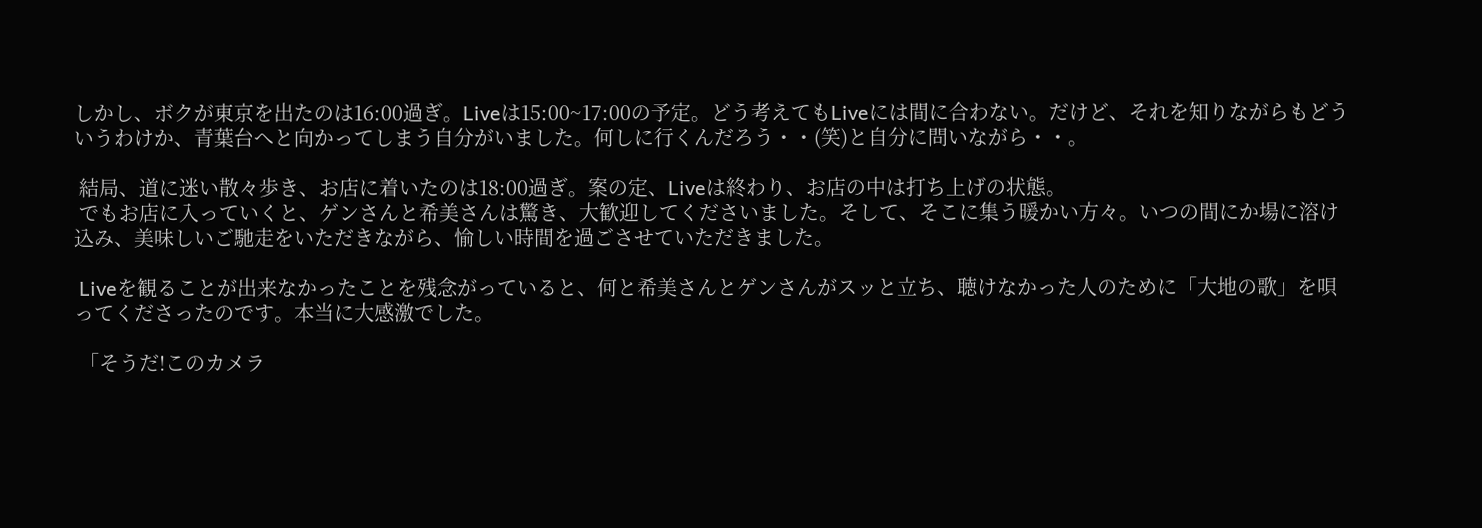しかし、ボクが東京を出たのは16:00過ぎ。Liveは15:00~17:00の予定。どう考えてもLiveには間に合わない。だけど、それを知りながらもどういうわけか、青葉台へと向かってしまう自分がいました。何しに行くんだろう・・(笑)と自分に問いながら・・。

 結局、道に迷い散々歩き、お店に着いたのは18:00過ぎ。案の定、Liveは終わり、お店の中は打ち上げの状態。
 でもお店に入っていくと、ゲンさんと希美さんは驚き、大歓迎してくださいました。そして、そこに集う暖かい方々。いつの間にか場に溶け込み、美味しいご馳走をいただきながら、愉しい時間を過ごさせていただきました。

 Liveを観ることが出来なかったことを残念がっていると、何と希美さんとゲンさんがスッと立ち、聴けなかった人のために「大地の歌」を唄ってくださったのです。本当に大感激でした。

 「そうだ!このカメラ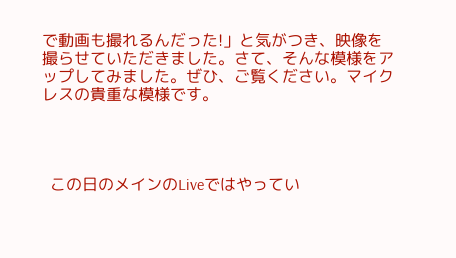で動画も撮れるんだった!」と気がつき、映像を撮らせていただきました。さて、そんな模様をアップしてみました。ぜひ、ご覧ください。マイクレスの貴重な模様です。




  この日のメインのLiveではやってい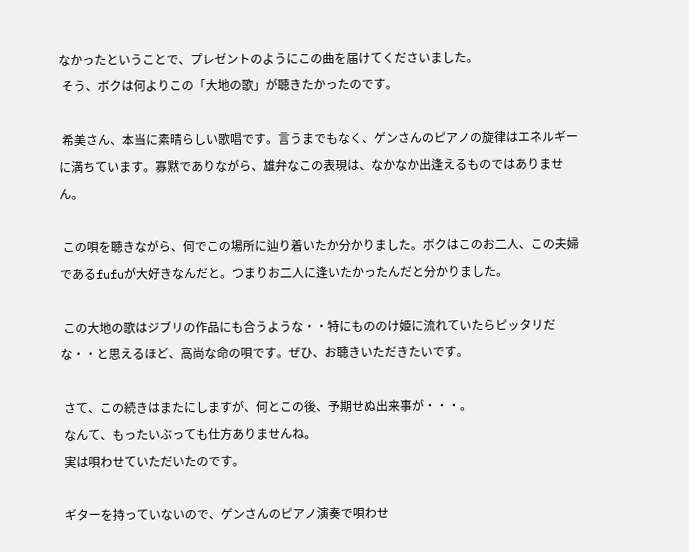なかったということで、プレゼントのようにこの曲を届けてくださいました。
 そう、ボクは何よりこの「大地の歌」が聴きたかったのです。

 希美さん、本当に素晴らしい歌唱です。言うまでもなく、ゲンさんのピアノの旋律はエネルギーに満ちています。寡黙でありながら、雄弁なこの表現は、なかなか出逢えるものではありません。

 この唄を聴きながら、何でこの場所に辿り着いたか分かりました。ボクはこのお二人、この夫婦であるfufuが大好きなんだと。つまりお二人に逢いたかったんだと分かりました。

 この大地の歌はジブリの作品にも合うような・・特にもののけ姫に流れていたらピッタリだな・・と思えるほど、高尚な命の唄です。ぜひ、お聴きいただきたいです。

 さて、この続きはまたにしますが、何とこの後、予期せぬ出来事が・・・。
 なんて、もったいぶっても仕方ありませんね。
 実は唄わせていただいたのです。

 ギターを持っていないので、ゲンさんのピアノ演奏で唄わせ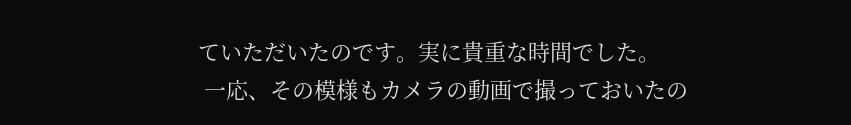ていただいたのです。実に貴重な時間でした。
 一応、その模様もカメラの動画で撮っておいたの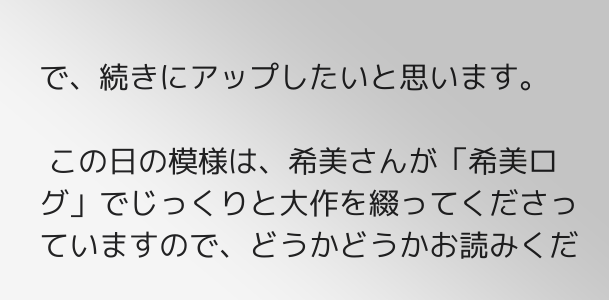で、続きにアップしたいと思います。

 この日の模様は、希美さんが「希美ログ」でじっくりと大作を綴ってくださっていますので、どうかどうかお読みくだ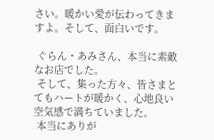さい。暖かい愛が伝わってきますよ。そして、面白いです。

 ぐらん・あみさん、本当に素敵なお店でした。
 そして、集った方々、皆さまとてもハートが暖かく、心地良い空気感で満ちていました。
 本当にありが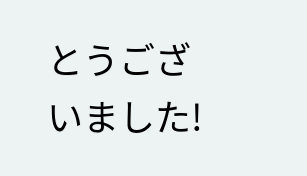とうございました!